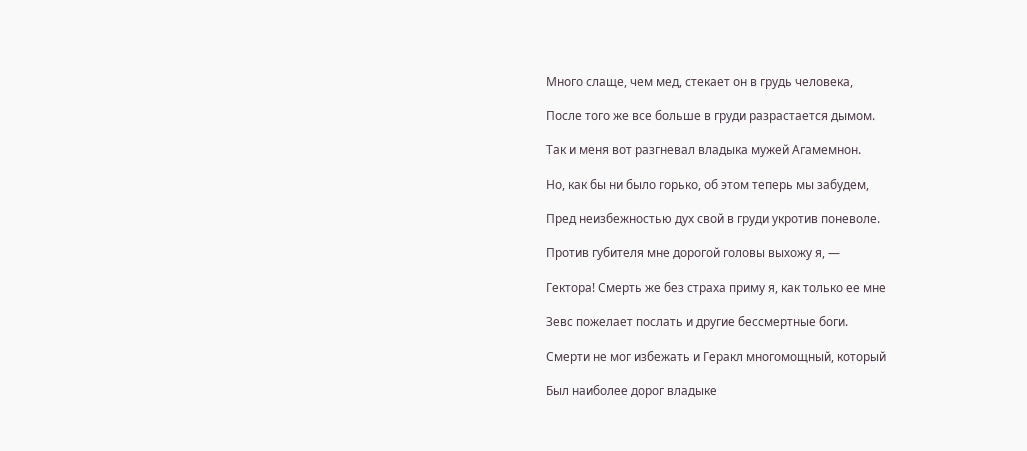Много слаще, чем мед, стекает он в грудь человека,

После того же все больше в груди разрастается дымом.

Так и меня вот разгневал владыка мужей Агамемнон.

Но, как бы ни было горько, об этом теперь мы забудем,

Пред неизбежностью дух свой в груди укротив поневоле.

Против губителя мне дорогой головы выхожу я, —

Гектора! Смерть же без страха приму я, как только ее мне

Зевс пожелает послать и другие бессмертные боги.

Смерти не мог избежать и Геракл многомощный, который

Был наиболее дорог владыке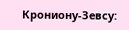Крониону-Зевсу: